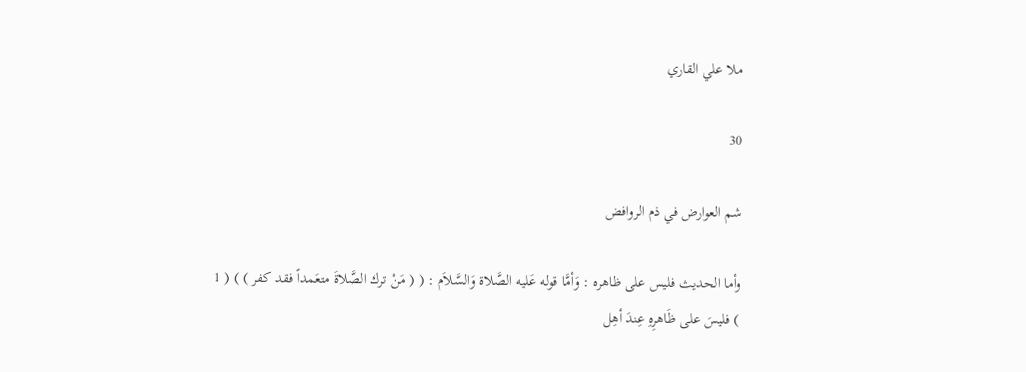ملا علي القاري

30

شم العوارض في ذم الروافض

وأما الحديث فليس على ظاهره : وَأمَّا قوله عَليه الصَّلاة وَالسَّلاَم : ( ( مَنْ ترك الصَّلاةَ متعَمداً فقد كفر ) ) ( 1 ) فليسَ على ظَاهرِهِ عِندَ أهِل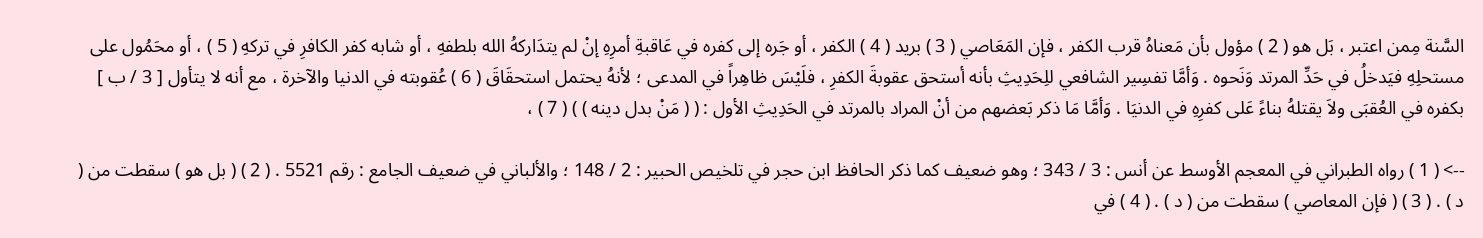السَّنة مِمن اعتبر ، بَل هو ( 2 ) مؤول بأن مَعناهُ قرب الكفر ، فإن المَعَاصي ( 3 ) بريد ( 4 ) الكفر ، أو جَره إلى كفره في عَاقبةِ أمرِهِ إنْ لم يتدَاركهُ الله بلطفهِ ، أو شابه كفر الكافرِ في تركهِ ( 5 ) ، أو محَمُول على مستحلِهِ فيَدخلُ في حَدِّ المرتد وَنَحوه . وَأمَّا تفسِير الشافعي للِحَدِيثِ بأنه أستحق عقوبةَ الكفرِ ، فلَيْسَ ظاهِراً في المدعى ؛ لأنهُ يحتمل استحقَاقَ ( 6 ) عُقوبته في الدنيا والآخرة ، مع أنه لا يتأول [ 3 / ب ] بكفره في العُقبَى ولاَ يقتلهُ بناءً عَلى كفرِهِ في الدنيَا . وَأمَّا مَا ذكر بَعضهم من أنْ المراد بالمرتد في الحَدِيثِ الأول : ( ( مَنْ بدل دينه ) ) ( 7 ) ،

--> ( 1 ) رواه الطبراني في المعجم الأوسط عن أنس : 3 / 343 ؛ وهو ضعيف كما ذكر الحافظ ابن حجر في تلخيص الحبير : 2 / 148 ؛ والألباني في ضعيف الجامع : رقم 5521 . ( 2 ) ( بل هو ) سقطت من ( د ) . ( 3 ) ( فإن المعاصي ) سقطت من ( د ) . ( 4 ) في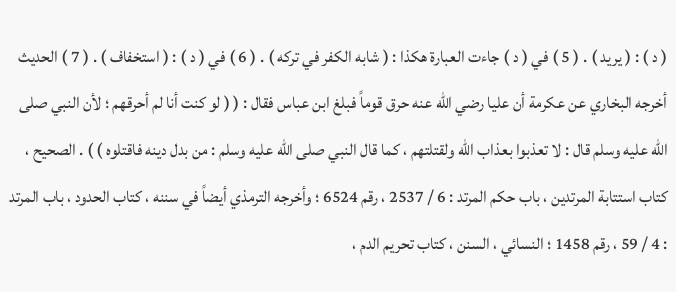( د ) : ( يريد ) . ( 5 ) في ( د ) جاءت العبارة هكذا : ( شابه الكفر في تركه ) . ( 6 ) في ( د ) : ( استخفاف ) . ( 7 ) الحديث أخرجه البخاري عن عكرمة أن عليا رضي الله عنه حرق قوماً فبلغ ابن عباس فقال : ( ( لو كنت أنا لم أحرقهم ؛ لأن النبي صلى الله عليه وسلم قال : لا تعذبوا بعذاب الله ولقتلتهم ، كما قال النبي صلى الله عليه وسلم : من بدل دينه فاقتلوه ) ) . الصحيح ، كتاب استتابة المرتدين ، باب حكم المرتد : 6 / 2537 ، رقم 6524 ؛ وأخرجه الترمذي أيضاً في سننه ، كتاب الحدود ، باب المرتد : 4 / 59 ، رقم 1458 ؛ النسائي ، السنن ، كتاب تحريم الدم ،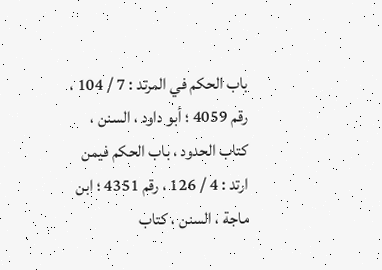باب الحكم في المرتد : 7 / 104 ، رقم 4059 ؛ أبو داود ، السنن ، كتاب الحدود ، باب الحكم فيمن ارتد : 4 / 126 ، رقم 4351 ؛ ابن ماجة ، السنن ، كتاب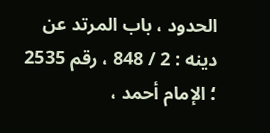الحدود ، باب المرتد عن دينه : 2 / 848 ، رقم 2535 ؛ الإمام أحمد ،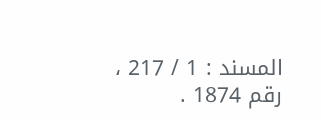المسند : 1 / 217 ، رقم 1874 .